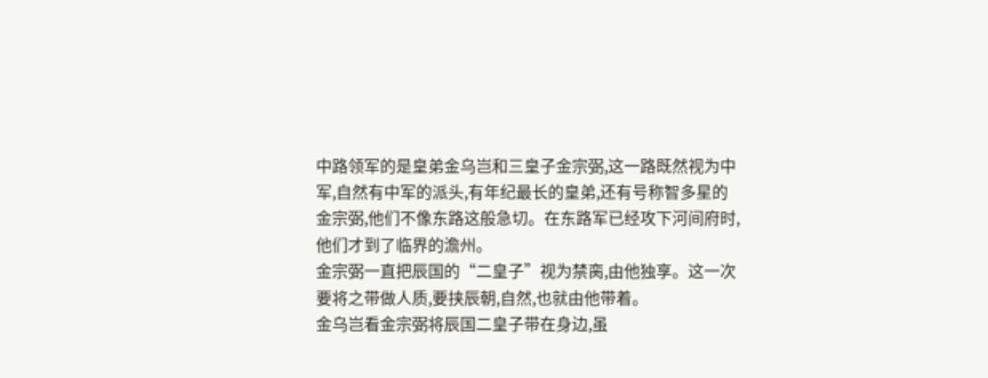中路领军的是皇弟金乌岂和三皇子金宗弼,这一路既然视为中军,自然有中军的派头,有年纪最长的皇弟,还有号称智多星的金宗弼,他们不像东路这般急切。在东路军已经攻下河间府时,他们才到了临界的澹州。
金宗弼一直把辰国的“二皇子”视为禁脔,由他独享。这一次要将之带做人质,要挟辰朝,自然,也就由他带着。
金乌岂看金宗弼将辰国二皇子带在身边,虽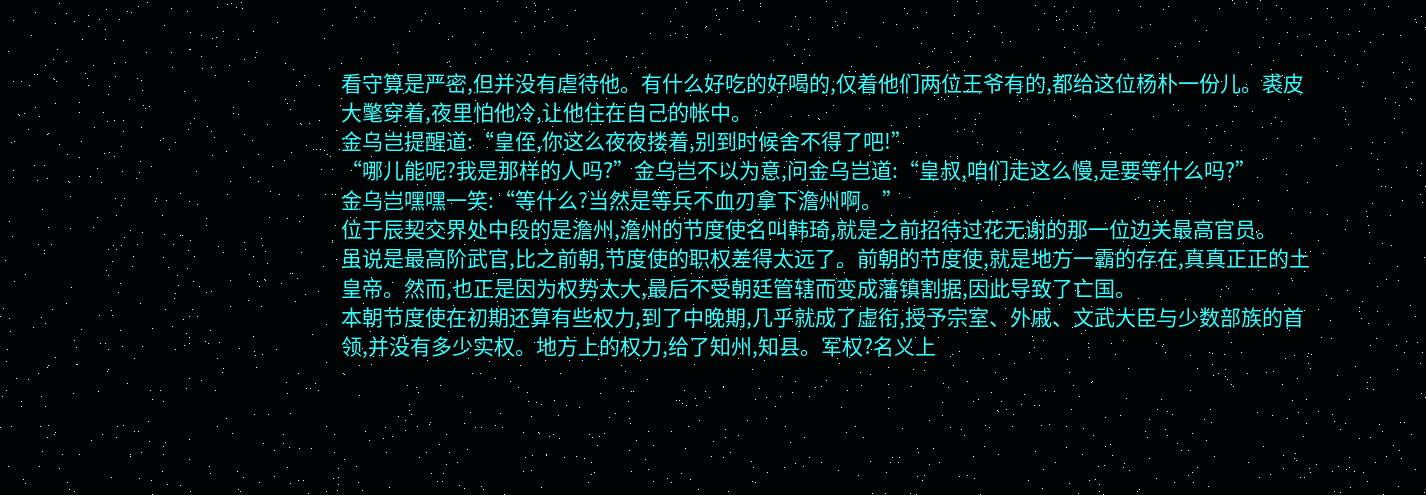看守算是严密,但并没有虐待他。有什么好吃的好喝的,仅着他们两位王爷有的,都给这位杨朴一份儿。裘皮大氅穿着,夜里怕他冷,让他住在自己的帐中。
金乌岂提醒道:“皇侄,你这么夜夜搂着,别到时候舍不得了吧!”
“哪儿能呢?我是那样的人吗?”金乌岂不以为意,问金乌岂道:“皇叔,咱们走这么慢,是要等什么吗?”
金乌岂嘿嘿一笑:“等什么?当然是等兵不血刃拿下澹州啊。”
位于辰契交界处中段的是澹州,澹州的节度使名叫韩琦,就是之前招待过花无谢的那一位边关最高官员。
虽说是最高阶武官,比之前朝,节度使的职权差得太远了。前朝的节度使,就是地方一霸的存在,真真正正的土皇帝。然而,也正是因为权势太大,最后不受朝廷管辖而变成藩镇割据,因此导致了亡国。
本朝节度使在初期还算有些权力,到了中晚期,几乎就成了虚衔,授予宗室、外戚、文武大臣与少数部族的首领,并没有多少实权。地方上的权力,给了知州,知县。军权?名义上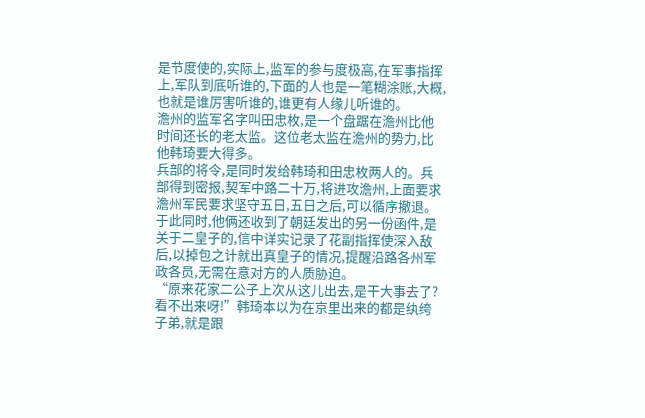是节度使的,实际上,监军的参与度极高,在军事指挥上,军队到底听谁的,下面的人也是一笔糊涂账,大概,也就是谁厉害听谁的,谁更有人缘儿听谁的。
澹州的监军名字叫田忠枚,是一个盘踞在澹州比他时间还长的老太监。这位老太监在澹州的势力,比他韩琦要大得多。
兵部的将令,是同时发给韩琦和田忠枚两人的。兵部得到密报,契军中路二十万,将进攻澹州,上面要求澹州军民要求坚守五日,五日之后,可以循序撤退。
于此同时,他俩还收到了朝廷发出的另一份函件,是关于二皇子的,信中详实记录了花副指挥使深入敌后,以掉包之计就出真皇子的情况,提醒沿路各州军政各员,无需在意对方的人质胁迫。
“原来花家二公子上次从这儿出去,是干大事去了?看不出来呀!”韩琦本以为在京里出来的都是纨绔子弟,就是跟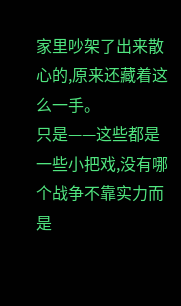家里吵架了出来散心的,原来还藏着这么一手。
只是——这些都是一些小把戏,没有哪个战争不靠实力而是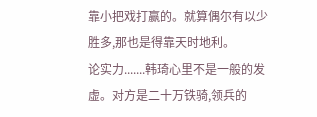靠小把戏打赢的。就算偶尔有以少胜多,那也是得靠天时地利。
论实力.......韩琦心里不是一般的发虚。对方是二十万铁骑,领兵的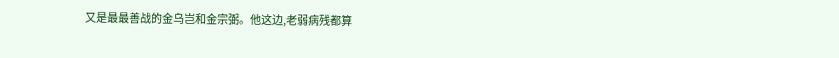又是最最善战的金乌岂和金宗弼。他这边,老弱病残都算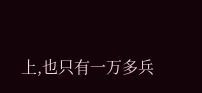上,也只有一万多兵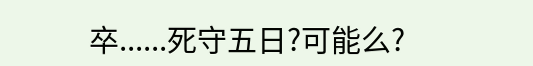卒......死守五日?可能么?